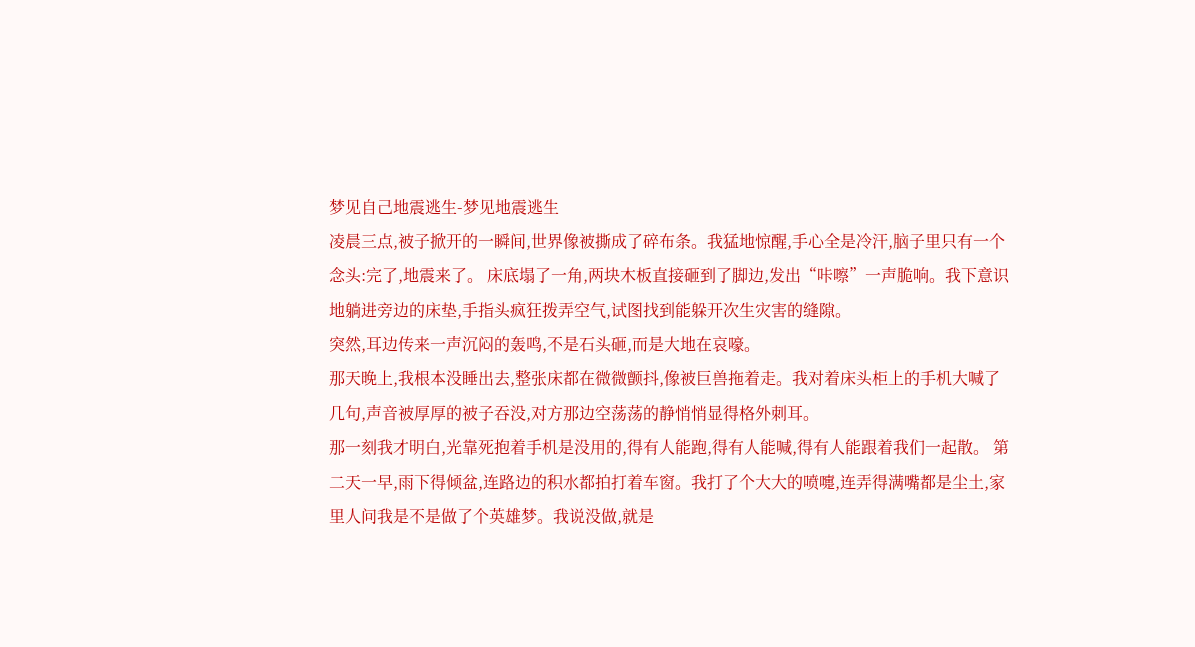梦见自己地震逃生-梦见地震逃生
凌晨三点,被子掀开的一瞬间,世界像被撕成了碎布条。我猛地惊醒,手心全是冷汗,脑子里只有一个念头:完了,地震来了。 床底塌了一角,两块木板直接砸到了脚边,发出“咔嚓”一声脆响。我下意识地躺进旁边的床垫,手指头疯狂拨弄空气,试图找到能躲开次生灾害的缝隙。
突然,耳边传来一声沉闷的轰鸣,不是石头砸,而是大地在哀嚎。
那天晚上,我根本没睡出去,整张床都在微微颤抖,像被巨兽拖着走。我对着床头柜上的手机大喊了几句,声音被厚厚的被子吞没,对方那边空荡荡的静悄悄显得格外刺耳。
那一刻我才明白,光靠死抱着手机是没用的,得有人能跑,得有人能喊,得有人能跟着我们一起散。 第二天一早,雨下得倾盆,连路边的积水都拍打着车窗。我打了个大大的喷嚏,连弄得满嘴都是尘土,家里人问我是不是做了个英雄梦。我说没做,就是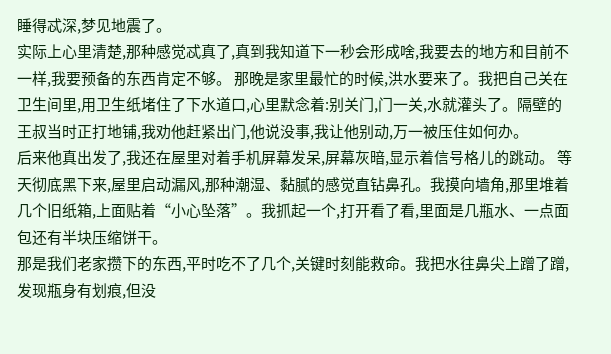睡得忒深,梦见地震了。
实际上心里清楚,那种感觉忒真了,真到我知道下一秒会形成啥,我要去的地方和目前不一样,我要预备的东西肯定不够。 那晚是家里最忙的时候,洪水要来了。我把自己关在卫生间里,用卫生纸堵住了下水道口,心里默念着:别关门,门一关,水就灌头了。隔壁的王叔当时正打地铺,我劝他赶紧出门,他说没事,我让他别动,万一被压住如何办。
后来他真出发了,我还在屋里对着手机屏幕发呆,屏幕灰暗,显示着信号格儿的跳动。 等天彻底黑下来,屋里启动漏风,那种潮湿、黏腻的感觉直钻鼻孔。我摸向墙角,那里堆着几个旧纸箱,上面贴着“小心坠落”。我抓起一个,打开看了看,里面是几瓶水、一点面包还有半块压缩饼干。
那是我们老家攒下的东西,平时吃不了几个,关键时刻能救命。我把水往鼻尖上蹭了蹭,发现瓶身有划痕,但没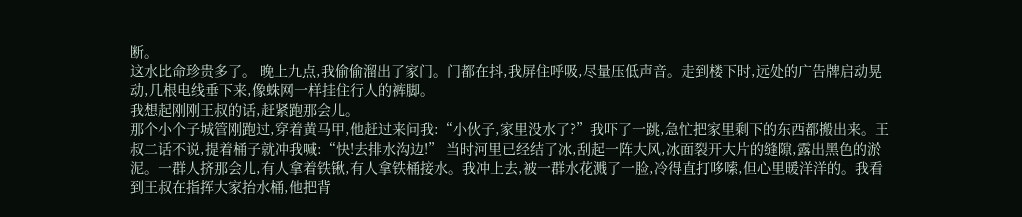断。
这水比命珍贵多了。 晚上九点,我偷偷溜出了家门。门都在抖,我屏住呼吸,尽量压低声音。走到楼下时,远处的广告牌启动晃动,几根电线垂下来,像蛛网一样挂住行人的裤脚。
我想起刚刚王叔的话,赶紧跑那会儿。
那个小个子城管刚跑过,穿着黄马甲,他赶过来问我:“小伙子,家里没水了?”我吓了一跳,急忙把家里剩下的东西都搬出来。王叔二话不说,提着桶子就冲我喊:“快!去排水沟边!” 当时河里已经结了冰,刮起一阵大风,冰面裂开大片的缝隙,露出黑色的淤泥。一群人挤那会儿,有人拿着铁锹,有人拿铁桶接水。我冲上去,被一群水花溅了一脸,冷得直打哆嗦,但心里暖洋洋的。我看到王叔在指挥大家抬水桶,他把背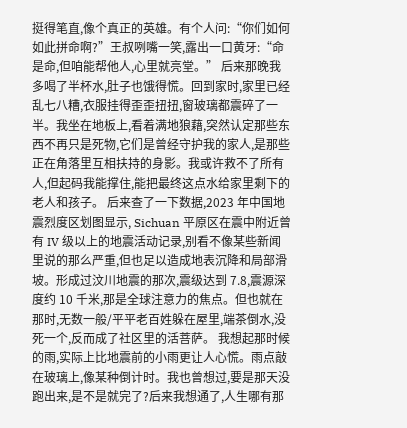挺得笔直,像个真正的英雄。有个人问:“你们如何如此拼命啊?”王叔咧嘴一笑,露出一口黄牙:“命是命,但咱能帮他人,心里就亮堂。” 后来那晚我多喝了半杯水,肚子也饿得慌。回到家时,家里已经乱七八糟,衣服挂得歪歪扭扭,窗玻璃都震碎了一半。我坐在地板上,看着满地狼藉,突然认定那些东西不再只是死物,它们是曾经守护我的家人,是那些正在角落里互相扶持的身影。我或许救不了所有人,但起码我能撑住,能把最终这点水给家里剩下的老人和孩子。 后来查了一下数据,2023 年中国地震烈度区划图显示, Sichuan 平原区在震中附近曾有 IV 级以上的地震活动记录,别看不像某些新闻里说的那么严重,但也足以造成地表沉降和局部滑坡。形成过汶川地震的那次,震级达到 7.8,震源深度约 10 千米,那是全球注意力的焦点。但也就在那时,无数一般/平平老百姓躲在屋里,端茶倒水,没死一个,反而成了社区里的活菩萨。 我想起那时候的雨,实际上比地震前的小雨更让人心慌。雨点敲在玻璃上,像某种倒计时。我也曾想过,要是那天没跑出来,是不是就完了?后来我想通了,人生哪有那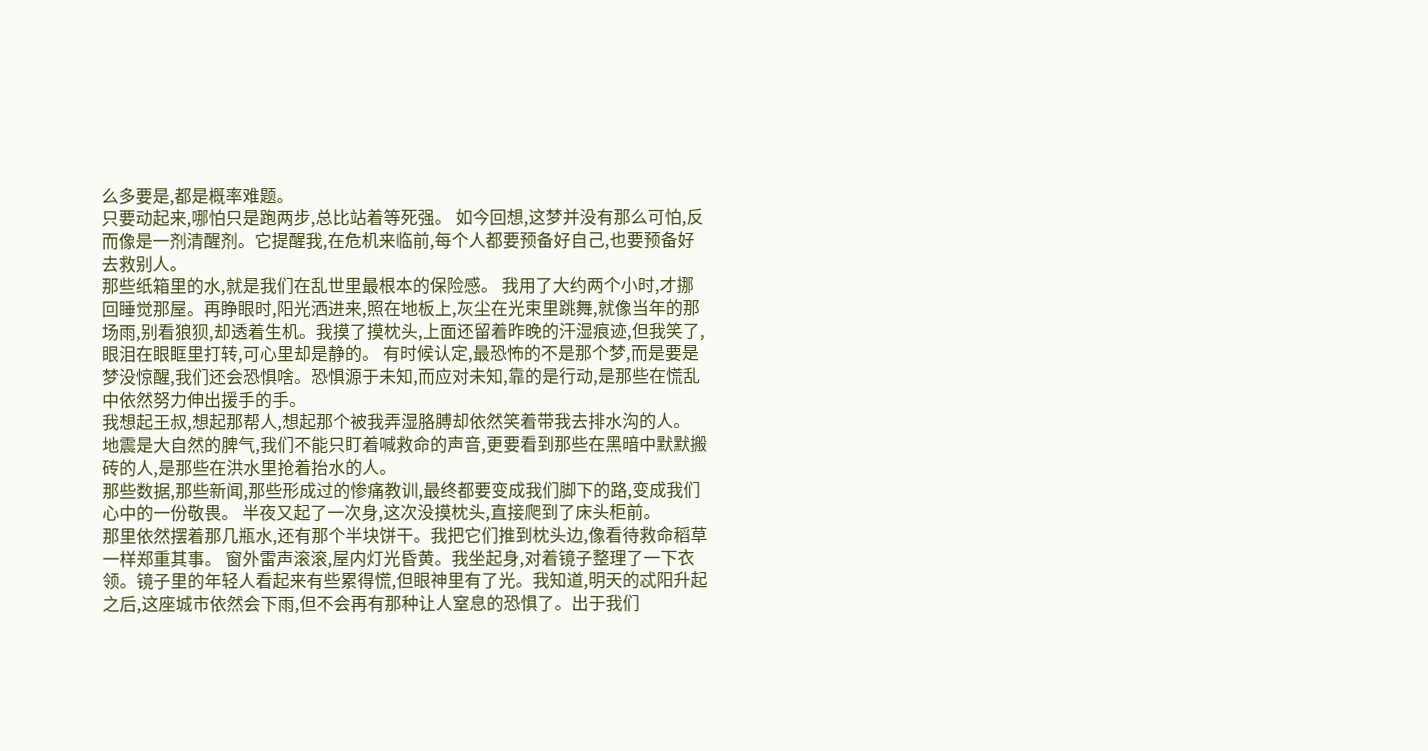么多要是,都是概率难题。
只要动起来,哪怕只是跑两步,总比站着等死强。 如今回想,这梦并没有那么可怕,反而像是一剂清醒剂。它提醒我,在危机来临前,每个人都要预备好自己,也要预备好去救别人。
那些纸箱里的水,就是我们在乱世里最根本的保险感。 我用了大约两个小时,才挪回睡觉那屋。再睁眼时,阳光洒进来,照在地板上,灰尘在光束里跳舞,就像当年的那场雨,别看狼狈,却透着生机。我摸了摸枕头,上面还留着昨晚的汗湿痕迹,但我笑了,眼泪在眼眶里打转,可心里却是静的。 有时候认定,最恐怖的不是那个梦,而是要是梦没惊醒,我们还会恐惧啥。恐惧源于未知,而应对未知,靠的是行动,是那些在慌乱中依然努力伸出援手的手。
我想起王叔,想起那帮人,想起那个被我弄湿胳膊却依然笑着带我去排水沟的人。 地震是大自然的脾气,我们不能只盯着喊救命的声音,更要看到那些在黑暗中默默搬砖的人,是那些在洪水里抢着抬水的人。
那些数据,那些新闻,那些形成过的惨痛教训,最终都要变成我们脚下的路,变成我们心中的一份敬畏。 半夜又起了一次身,这次没摸枕头,直接爬到了床头柜前。
那里依然摆着那几瓶水,还有那个半块饼干。我把它们推到枕头边,像看待救命稻草一样郑重其事。 窗外雷声滚滚,屋内灯光昏黄。我坐起身,对着镜子整理了一下衣领。镜子里的年轻人看起来有些累得慌,但眼神里有了光。我知道,明天的忒阳升起之后,这座城市依然会下雨,但不会再有那种让人窒息的恐惧了。出于我们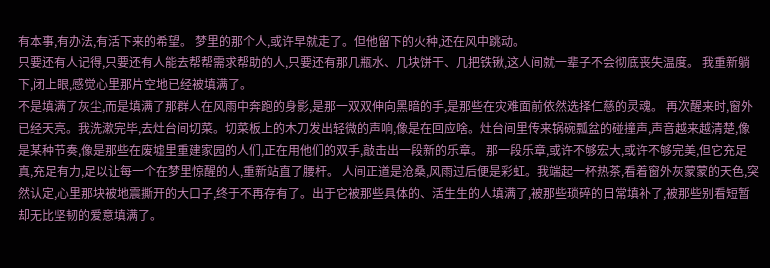有本事,有办法,有活下来的希望。 梦里的那个人,或许早就走了。但他留下的火种,还在风中跳动。
只要还有人记得,只要还有人能去帮帮需求帮助的人,只要还有那几瓶水、几块饼干、几把铁锹,这人间就一辈子不会彻底丧失温度。 我重新躺下,闭上眼,感觉心里那片空地已经被填满了。
不是填满了灰尘,而是填满了那群人在风雨中奔跑的身影,是那一双双伸向黑暗的手,是那些在灾难面前依然选择仁慈的灵魂。 再次醒来时,窗外已经天亮。我洗漱完毕,去灶台间切菜。切菜板上的木刀发出轻微的声响,像是在回应啥。灶台间里传来锅碗瓢盆的碰撞声,声音越来越清楚,像是某种节奏,像是那些在废墟里重建家园的人们,正在用他们的双手,敲击出一段新的乐章。 那一段乐章,或许不够宏大,或许不够完美,但它充足真,充足有力,足以让每一个在梦里惊醒的人,重新站直了腰杆。 人间正道是沧桑,风雨过后便是彩虹。我端起一杯热茶,看着窗外灰蒙蒙的天色,突然认定,心里那块被地震撕开的大口子,终于不再存有了。出于它被那些具体的、活生生的人填满了,被那些琐碎的日常填补了,被那些别看短暂却无比坚韧的爱意填满了。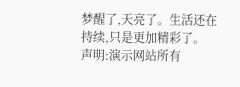梦醒了,天亮了。生活还在持续,只是更加精彩了。
声明:演示网站所有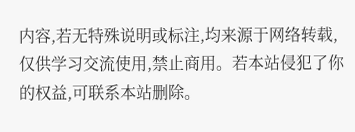内容,若无特殊说明或标注,均来源于网络转载,仅供学习交流使用,禁止商用。若本站侵犯了你的权益,可联系本站删除。